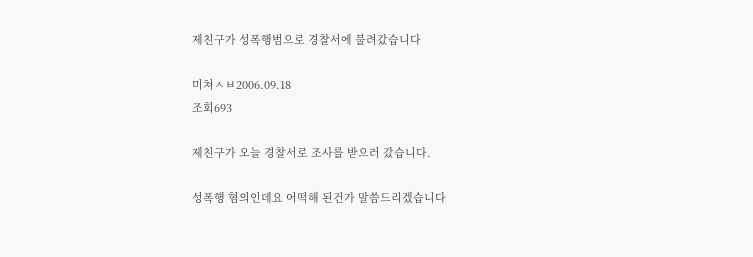제친구가 성폭행범으로 경찰서에 불려갔습니다

미쳐ㅅㅂ2006.09.18
조회693

제친구가 오늘 경찰서로 조사를 받으러 갔습니다.

성폭행 혐의인데요 어떡해 된건가 말씀드리겠습니다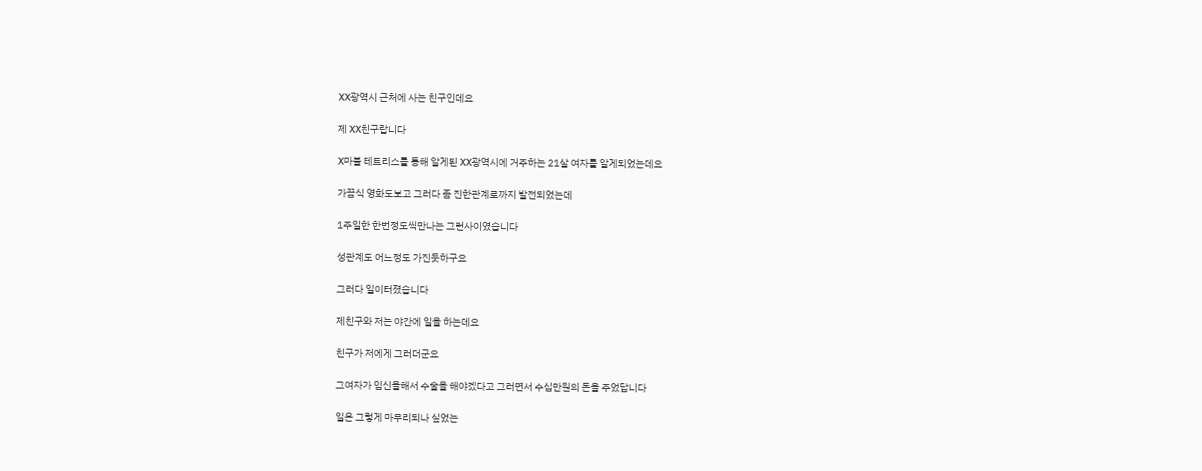XX광역시 근처에 사는 친구인데요

제 XX친구랍니다

X마블 테트리스를 통해 알게된 XX광역시에 거주하는 21살 여자를 알게되었는데요

가끔식 영화도보고 그러다 좀 진한관계로까지 발전되었는데

1주일한 한번정도씩만나는 그런사이였습니다

성관계도 어느정도 가진듯하구요

그러다 일이터졌습니다

제친구와 저는 야간에 일을 하는데요

친구가 저에게 그러더군요

그여자가 임신을해서 수술을 해야겠다고 그러면서 수십만원의 돈을 주었답니다

일은 그렇게 마무리되나 싶었는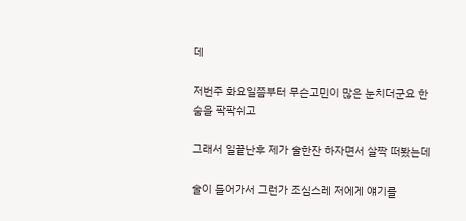데

저번주 화요일쯤부터 무슨고민이 많은 눈치더군요 한숨을 팍팍쉬고

그래서 일끝난후 제가 술한잔 하자면서 살짝 떠봤는데

술이 들어가서 그런가 조심스레 저에게 얘기를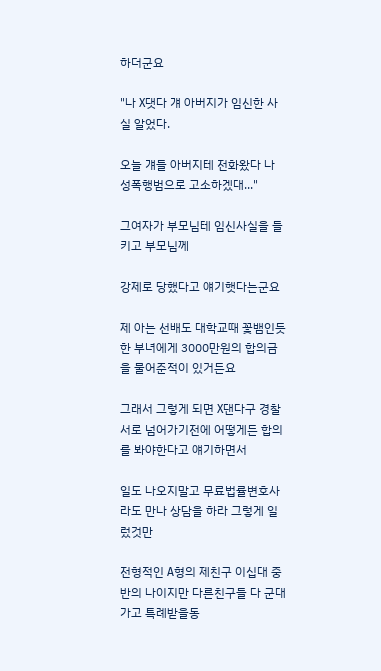하더군요

"나 X댓다 걔 아버지가 임신한 사실 알었다.

오늘 걔들 아버지테 전화왔다 나 성폭행범으로 고소하겠대..."

그여자가 부모님테 임신사실을 들키고 부모님께

강제로 당했다고 얘기햇다는군요

제 아는 선배도 대학교때 꽃뱀인듯한 부녀에게 3000만원의 합의금을 물어준적이 있거든요

그래서 그렇게 되면 X댄다구 경찰서로 넘어가기전에 어떻게든 합의를 봐야한다고 얘기하면서

일도 나오지말고 무료법률변호사라도 만나 상담을 하라 그렇게 일렀것만

전형적인 A형의 제친구 이십대 중반의 나이지만 다른친구들 다 군대가고 특례받을동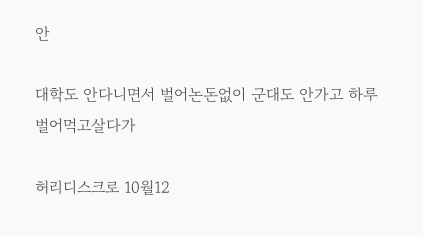안

대학도 안다니면서 벌어논돈없이 군대도 안가고 하루벌어먹고살다가

허리디스크로 10월12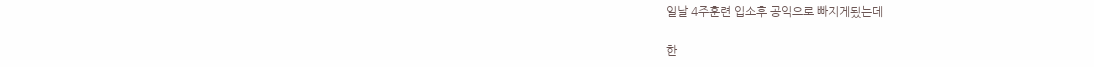일날 4주훈련 입소후 공익으로 빠지게됬는데

한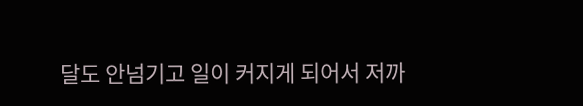달도 안넘기고 일이 커지게 되어서 저까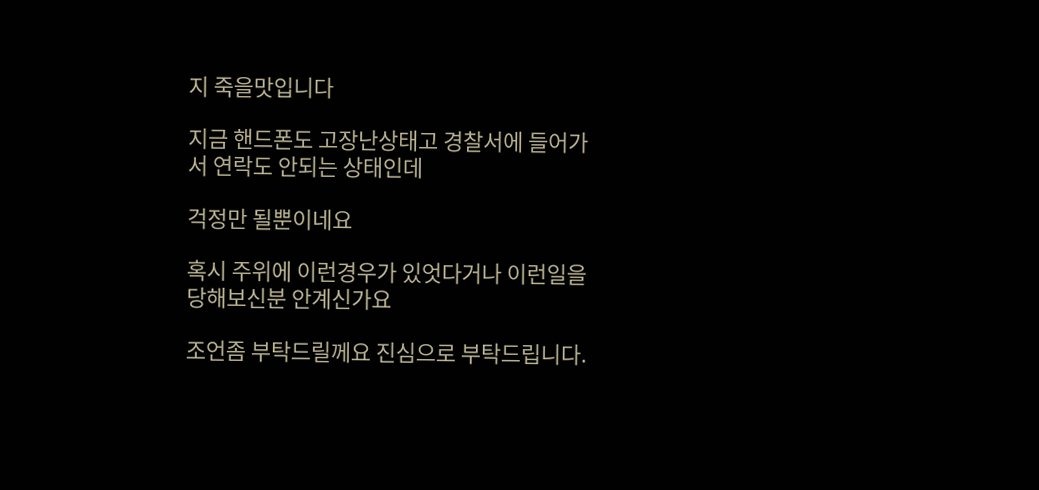지 죽을맛입니다

지금 핸드폰도 고장난상태고 경찰서에 들어가서 연락도 안되는 상태인데

걱정만 될뿐이네요

혹시 주위에 이런경우가 있엇다거나 이런일을 당해보신분 안계신가요

조언좀 부탁드릴께요 진심으로 부탁드립니다.